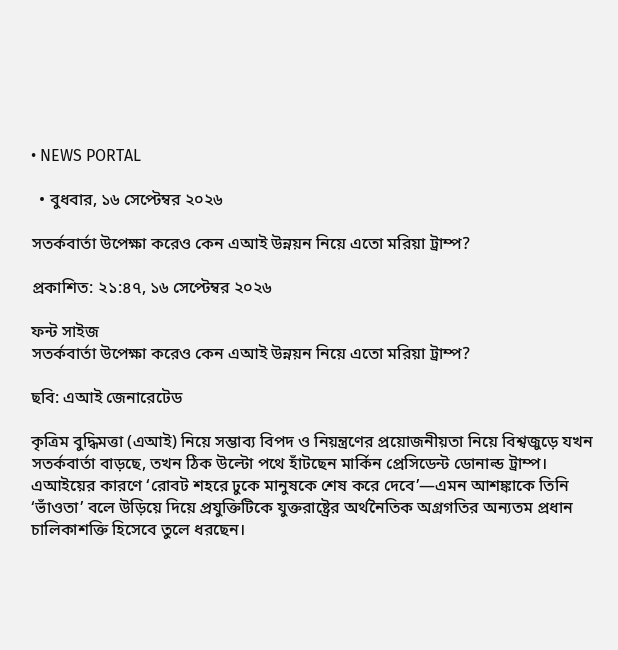• NEWS PORTAL

  • বুধবার, ১৬ সেপ্টেম্বর ২০২৬

সতর্কবার্তা উপেক্ষা করেও কেন এআই উন্নয়ন নিয়ে এতো মরিয়া ট্রাম্প?

প্রকাশিত: ২১:৪৭, ১৬ সেপ্টেম্বর ২০২৬

ফন্ট সাইজ
সতর্কবার্তা উপেক্ষা করেও কেন এআই উন্নয়ন নিয়ে এতো মরিয়া ট্রাম্প?

ছবি: এআই জেনারেটেড

কৃত্রিম বুদ্ধিমত্তা (এআই) নিয়ে সম্ভাব্য বিপদ ও নিয়ন্ত্রণের প্রয়োজনীয়তা নিয়ে বিশ্বজুড়ে যখন সতর্কবার্তা বাড়ছে, তখন ঠিক উল্টো পথে হাঁটছেন মার্কিন প্রেসিডেন্ট ডোনাল্ড ট্রাম্প। এআইয়ের কারণে ‘রোবট শহরে ঢুকে মানুষকে শেষ করে দেবে’—এমন আশঙ্কাকে তিনি ‘ভাঁওতা’ বলে উড়িয়ে দিয়ে প্রযুক্তিটিকে যুক্তরাষ্ট্রের অর্থনৈতিক অগ্রগতির অন্যতম প্রধান চালিকাশক্তি হিসেবে তুলে ধরছেন।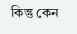কিন্তু কেন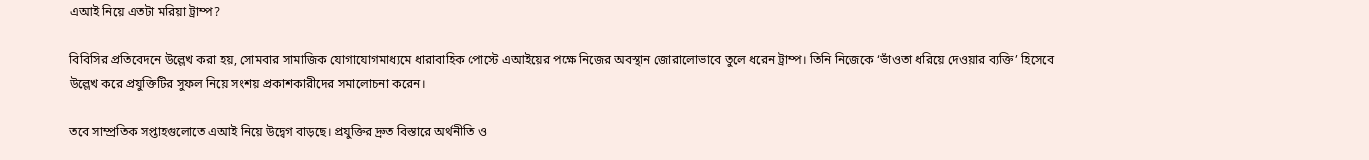এআই নিয়ে এতটা মরিয়া ট্রাম্প?

বিবিসির প্রতিবেদনে উল্লেখ করা হয়, সোমবার সামাজিক যোগাযোগমাধ্যমে ধারাবাহিক পোস্টে এআইয়ের পক্ষে নিজের অবস্থান জোরালোভাবে তুলে ধরেন ট্রাম্প। তিনি নিজেকে ‘ভাঁওতা ধরিয়ে দেওয়ার ব্যক্তি’ হিসেবে উল্লেখ করে প্রযুক্তিটির সুফল নিয়ে সংশয় প্রকাশকারীদের সমালোচনা করেন।

তবে সাম্প্রতিক সপ্তাহগুলোতে এআই নিয়ে উদ্বেগ বাড়ছে। প্রযুক্তির দ্রুত বিস্তারে অর্থনীতি ও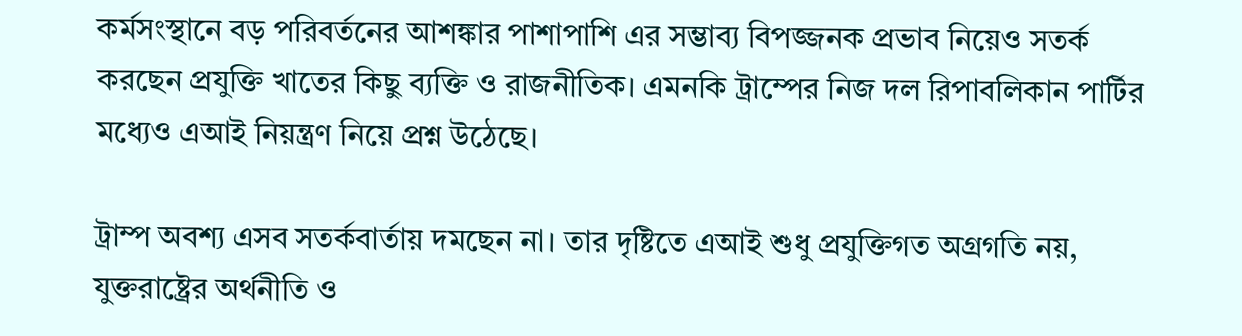কর্মসংস্থানে বড় পরিবর্তনের আশঙ্কার পাশাপাশি এর সম্ভাব্য বিপজ্জনক প্রভাব নিয়েও সতর্ক করছেন প্রযুক্তি খাতের কিছু ব্যক্তি ও রাজনীতিক। এমনকি ট্রাম্পের নিজ দল রিপাবলিকান পার্টির মধ্যেও এআই নিয়ন্ত্রণ নিয়ে প্রশ্ন উঠেছে।

ট্রাম্প অবশ্য এসব সতর্কবার্তায় দমছেন না। তার দৃষ্টিতে এআই শুধু প্রযুক্তিগত অগ্রগতি নয়, যুক্তরাষ্ট্রের অর্থনীতি ও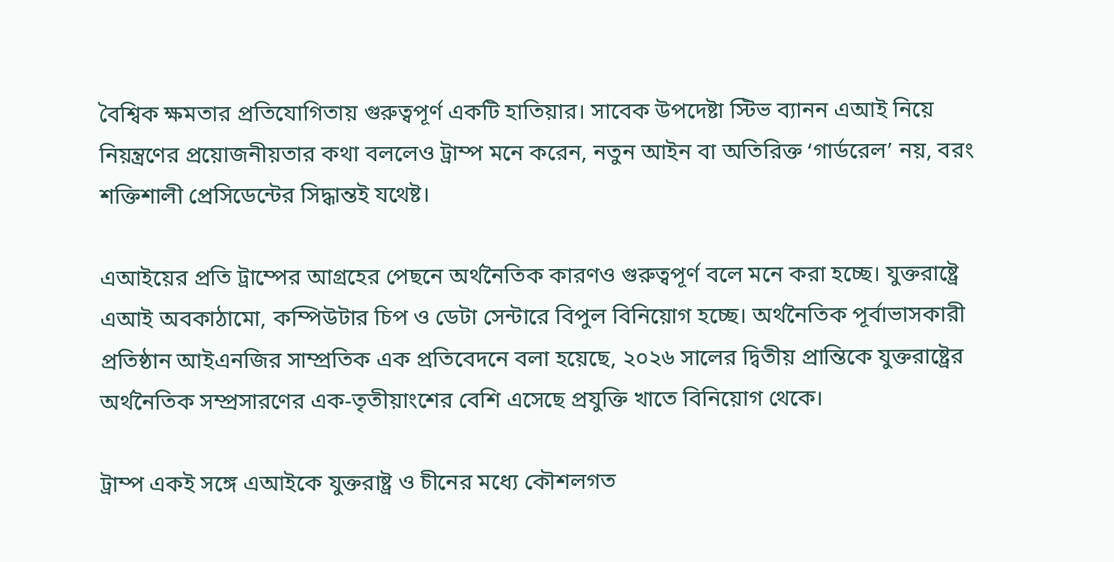বৈশ্বিক ক্ষমতার প্রতিযোগিতায় গুরুত্বপূর্ণ একটি হাতিয়ার। সাবেক উপদেষ্টা স্টিভ ব্যানন এআই নিয়ে নিয়ন্ত্রণের প্রয়োজনীয়তার কথা বললেও ট্রাম্প মনে করেন, নতুন আইন বা অতিরিক্ত ‘গার্ডরেল’ নয়, বরং শক্তিশালী প্রেসিডেন্টের সিদ্ধান্তই যথেষ্ট।

এআইয়ের প্রতি ট্রাম্পের আগ্রহের পেছনে অর্থনৈতিক কারণও গুরুত্বপূর্ণ বলে মনে করা হচ্ছে। যুক্তরাষ্ট্রে এআই অবকাঠামো, কম্পিউটার চিপ ও ডেটা সেন্টারে বিপুল বিনিয়োগ হচ্ছে। অর্থনৈতিক পূর্বাভাসকারী প্রতিষ্ঠান আইএনজির সাম্প্রতিক এক প্রতিবেদনে বলা হয়েছে, ২০২৬ সালের দ্বিতীয় প্রান্তিকে যুক্তরাষ্ট্রের অর্থনৈতিক সম্প্রসারণের এক-তৃতীয়াংশের বেশি এসেছে প্রযুক্তি খাতে বিনিয়োগ থেকে।

ট্রাম্প একই সঙ্গে এআইকে যুক্তরাষ্ট্র ও চীনের মধ্যে কৌশলগত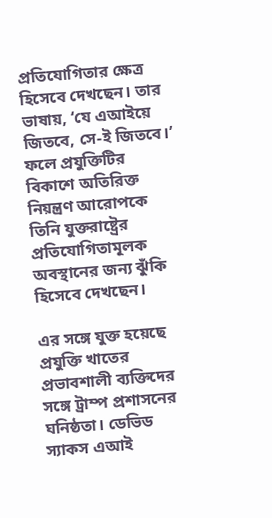প্রতিযোগিতার ক্ষেত্র হিসেবে দেখছেন। তার ভাষায়, ‘যে এআইয়ে জিতবে, সে-ই জিতবে।’ ফলে প্রযুক্তিটির বিকাশে অতিরিক্ত নিয়ন্ত্রণ আরোপকে তিনি যুক্তরাষ্ট্রের প্রতিযোগিতামূলক অবস্থানের জন্য ঝুঁকি হিসেবে দেখছেন।

এর সঙ্গে যুক্ত হয়েছে প্রযুক্তি খাতের প্রভাবশালী ব্যক্তিদের সঙ্গে ট্রাম্প প্রশাসনের ঘনিষ্ঠতা। ডেভিড স্যাকস এআই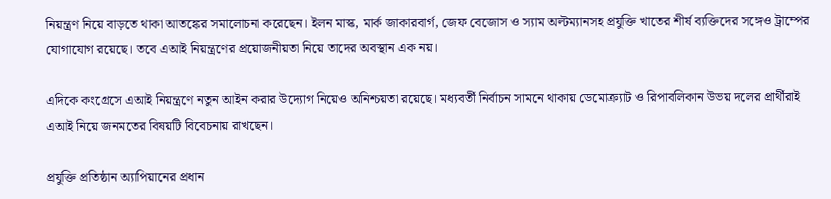নিয়ন্ত্রণ নিয়ে বাড়তে থাকা আতঙ্কের সমালোচনা করেছেন। ইলন মাস্ক, মার্ক জাকারবার্গ, জেফ বেজোস ও স্যাম অল্টম্যানসহ প্রযুক্তি খাতের শীর্ষ ব্যক্তিদের সঙ্গেও ট্রাম্পের যোগাযোগ রয়েছে। তবে এআই নিয়ন্ত্রণের প্রয়োজনীয়তা নিয়ে তাদের অবস্থান এক নয়।

এদিকে কংগ্রেসে এআই নিয়ন্ত্রণে নতুন আইন করার উদ্যোগ নিয়েও অনিশ্চয়তা রয়েছে। মধ্যবর্তী নির্বাচন সামনে থাকায় ডেমোক্র্যাট ও রিপাবলিকান উভয় দলের প্রার্থীরাই এআই নিয়ে জনমতের বিষয়টি বিবেচনায় রাখছেন।

প্রযুক্তি প্রতিষ্ঠান অ্যাপিয়ানের প্রধান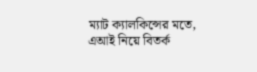ম্যাট ক্যালকিন্সের মতে, এআই নিয়ে বিতর্ক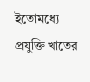ইতোমধ্যে প্রযুক্তি খাতের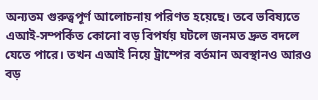অন্যতম গুরুত্বপূর্ণ আলোচনায় পরিণত হয়েছে। তবে ভবিষ্যতে এআই-সম্পর্কিত কোনো বড় বিপর্যয় ঘটলে জনমত দ্রুত বদলে যেতে পারে। তখন এআই নিয়ে ট্রাম্পের বর্তমান অবস্থানও আরও বড়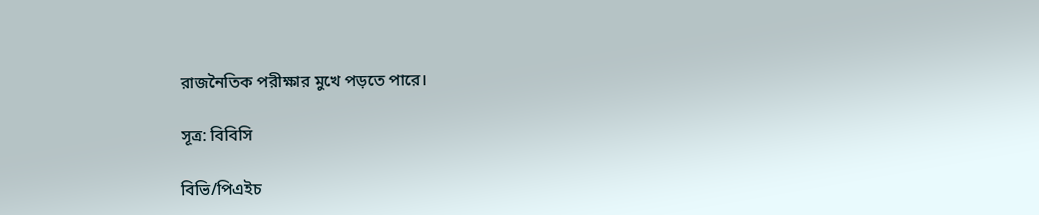রাজনৈতিক পরীক্ষার মুখে পড়তে পারে।

সূত্র: বিবিসি

বিভি/পিএইচ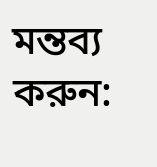মন্তব্য করুন: